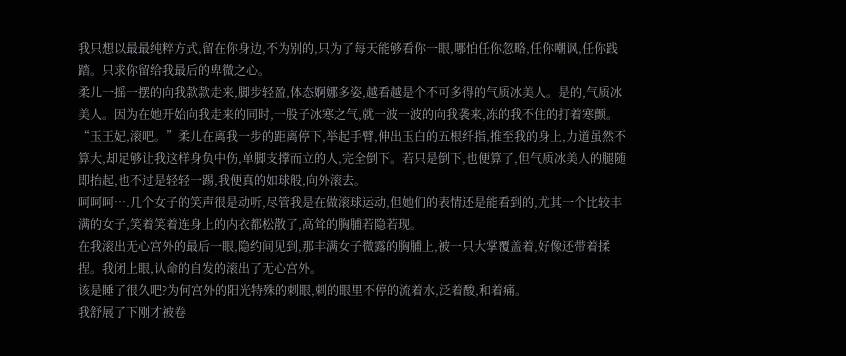我只想以最最纯粹方式,留在你身边,不为别的,只为了每天能够看你一眼,哪怕任你忽略,任你嘲讽,任你践踏。只求你留给我最后的卑微之心。
柔儿一摇一摆的向我款款走来,脚步轻盈,体态婀娜多姿,越看越是个不可多得的气质冰美人。是的,气质冰美人。因为在她开始向我走来的同时,一股子冰寒之气,就一波一波的向我袭来,冻的我不住的打着寒颤。
“玉王妃,滚吧。”柔儿在离我一步的距离停下,举起手臂,伸出玉白的五根纤指,推至我的身上,力道虽然不算大,却足够让我这样身负中伤,单脚支撑而立的人,完全倒下。若只是倒下,也便算了,但气质冰美人的腿随即抬起,也不过是轻轻一踢,我便真的如球般,向外滚去。
呵呵呵….几个女子的笑声很是动听,尽管我是在做滚球运动,但她们的表情还是能看到的,尤其一个比较丰满的女子,笑着笑着连身上的内衣都松散了,高耸的胸脯若隐若现。
在我滚出无心宫外的最后一眼,隐约间见到,那丰满女子微露的胸脯上,被一只大掌覆盖着,好像还带着揉捏。我闭上眼,认命的自发的滚出了无心宫外。
该是睡了很久吧?为何宫外的阳光特殊的刺眼,刺的眼里不停的流着水,泛着酸,和着痛。
我舒展了下刚才被卷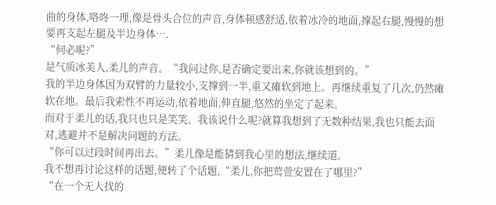曲的身体,咯咚一理,像是骨头合位的声音,身体顿感舒适,依着冰冷的地面,撑起右腿,慢慢的想要再支起左腿及半边身体….
“何必呢?”
是气质冰美人,柔儿的声音。“我问过你,是否确定要出来,你就该想到的。”
我的半边身体因为双臂的力量较小,支撑到一半,重又瘫软到地上。再继续重复了几次,仍然瘫软在地。最后我索性不再运动,依着地面,伸直腿,悠然的坐定了起来。
而对于柔儿的话,我只也只是笑笑。我该说什么呢?就算我想到了无数种结果,我也只能去面对,逃避并不是解决问题的方法。
“你可以过段时间再出去。”柔儿像是能猜到我心里的想法,继续道。
我不想再讨论这样的话题,便转了个话题,“柔儿,你把莺萱安置在了哪里?”
“在一个无人找的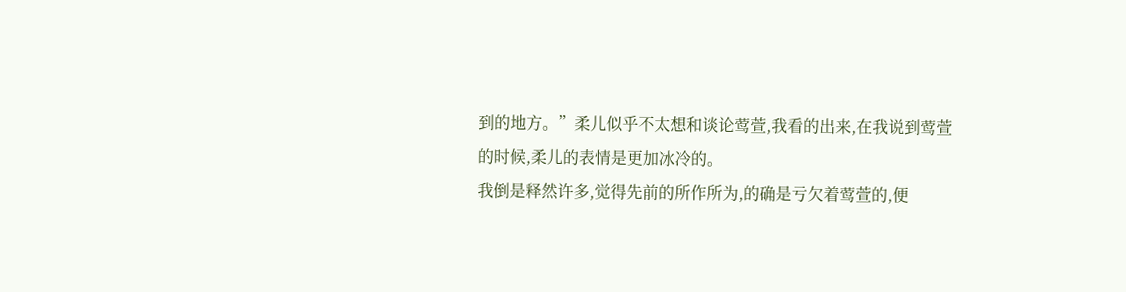到的地方。”柔儿似乎不太想和谈论莺萱,我看的出来,在我说到莺萱的时候,柔儿的表情是更加冰冷的。
我倒是释然许多,觉得先前的所作所为,的确是亏欠着莺萱的,便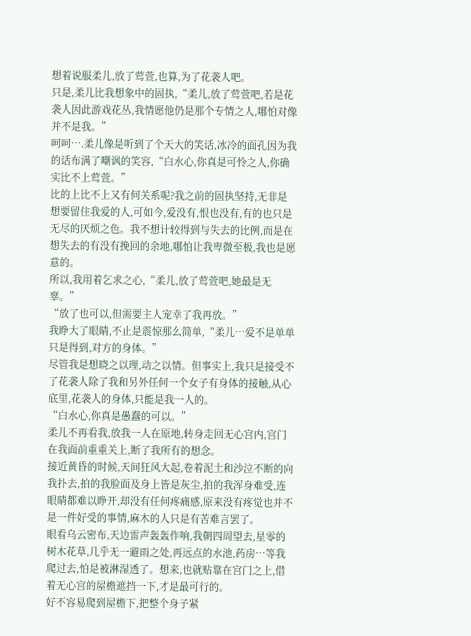想着说服柔儿,放了莺萱,也算,为了花袭人吧。
只是,柔儿比我想象中的固执,“柔儿,放了莺萱吧,若是花袭人因此游戏花丛,我情愿他仍是那个专情之人,哪怕对像并不是我。”
呵呵….柔儿像是听到了个天大的笑话,冰冷的面孔因为我的话布满了嘲讽的笑容,“白水心,你真是可怜之人,你确实比不上莺萱。”
比的上比不上又有何关系呢?我之前的固执坚持,无非是想要留住我爱的人,可如今,爱没有,恨也没有,有的也只是无尽的厌烦之色。我不想计较得到与失去的比例,而是在想失去的有没有挽回的余地,哪怕让我卑微至极,我也是愿意的。
所以,我用着乞求之心,“柔儿,放了莺萱吧,她最是无辜。”
“放了也可以,但需要主人宠幸了我再放。”
我睁大了眼睛,不止是震惊那么简单,“柔儿…爱不是单单只是得到,对方的身体。”
尽管我是想晓之以理,动之以情。但事实上,我只是接受不了花袭人除了我和另外任何一个女子有身体的接触,从心底里,花袭人的身体,只能是我一人的。
“白水心,你真是愚蠢的可以。”
柔儿不再看我,放我一人在原地,转身走回无心宫内,宫门在我面前重重关上,断了我所有的想念。
接近黄昏的时候,天间狂风大起,卷着泥土和沙泣不断的向我扑去,拍的我脸面及身上皆是灰尘,拍的我浑身难受,连眼睛都难以睁开,却没有任何疼痛感,原来没有疼觉也并不是一件好受的事情,麻木的人只是有苦难言罢了。
眼看乌云密布,天边雷声轰轰作响,我朝四周望去,星零的树木花草,几乎无一避雨之处,再远点的水池,药房…等我爬过去,怕是被淋湿透了。想来,也就贴靠在宫门之上,借着无心宫的屋檐遮挡一下,才是最可行的。
好不容易爬到屋檐下,把整个身子紧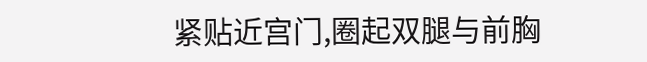紧贴近宫门,圈起双腿与前胸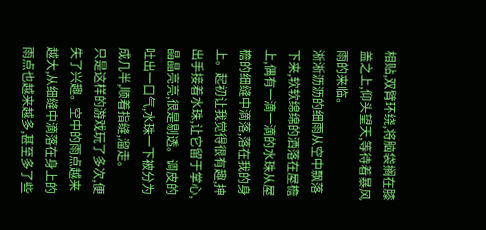相贴,双臂环绕,将脑袋搁在膝盖之上,仰头望天,等待着暴风雨的来临。
淅淅沥沥的细雨从空中飘落下来,软软绵绵的洒落在屋檐上,偶有一滴一滴的水珠从屋檐的细缝中滴落,落在我的身上。起初让我觉得很有趣,抻出手接着水珠,让它留于掌心,晶晶亮亮,很是剔透。调皮的吐出一口气,水珠一下被分为成几半,顺着指缝,溜走。
只是这样的游戏玩了多次,便失了兴趣。空中的雨点越来越大,从细缝中滴落在身上的雨点也越来越多,甚至多了些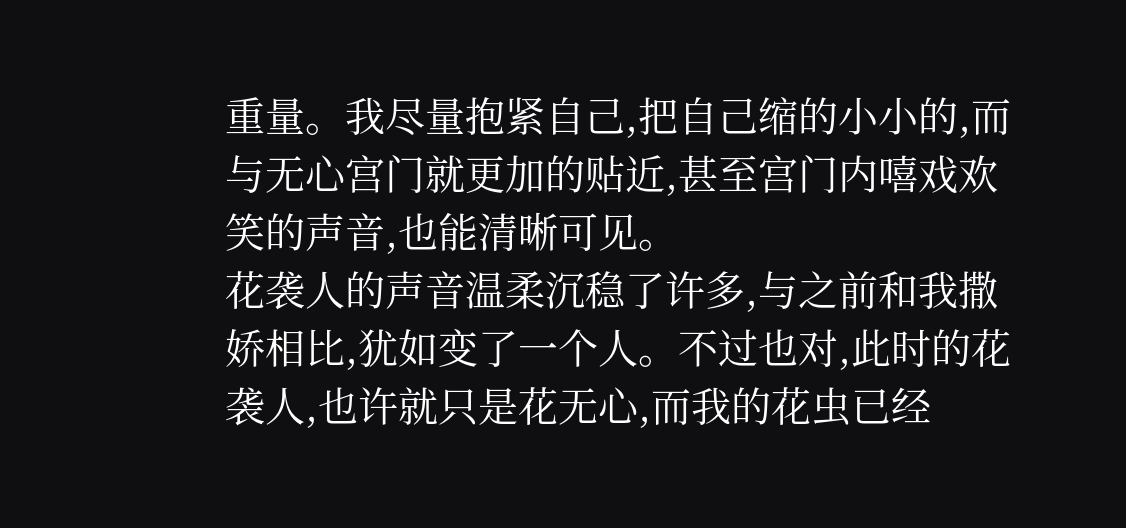重量。我尽量抱紧自己,把自己缩的小小的,而与无心宫门就更加的贴近,甚至宫门内嘻戏欢笑的声音,也能清晰可见。
花袭人的声音温柔沉稳了许多,与之前和我撒娇相比,犹如变了一个人。不过也对,此时的花袭人,也许就只是花无心,而我的花虫已经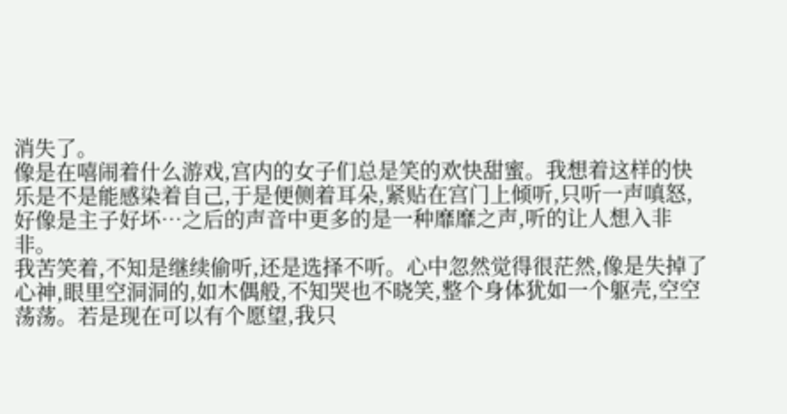消失了。
像是在嘻闹着什么游戏,宫内的女子们总是笑的欢快甜蜜。我想着这样的快乐是不是能感染着自己,于是便侧着耳朵,紧贴在宫门上倾听,只听一声嗔怒,好像是主子好坏…之后的声音中更多的是一种靡靡之声,听的让人想入非非。
我苦笑着,不知是继续偷听,还是选择不听。心中忽然觉得很茫然,像是失掉了心神,眼里空洞洞的,如木偶般,不知哭也不晓笑,整个身体犹如一个躯壳,空空荡荡。若是现在可以有个愿望,我只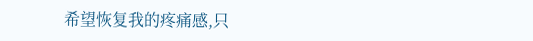希望恢复我的疼痛感,只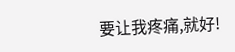要让我疼痛,就好!